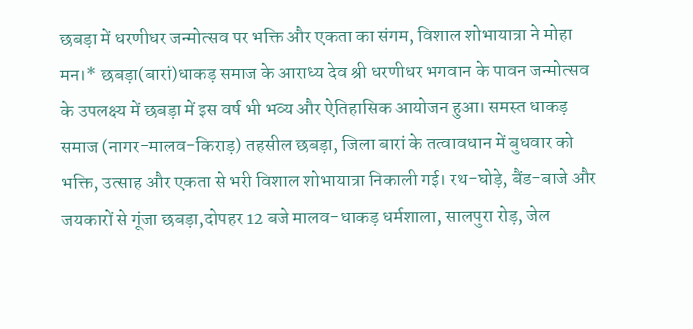छबड़ा में धरणीधर जन्मोत्सव पर भक्ति और एकता का संगम, विशाल शोभायात्रा ने मोहा मन।* छबड़ा(बारां)धाकड़ समाज के आराध्य देव श्री धरणीधर भगवान के पावन जन्मोत्सव के उपलक्ष्य में छबड़ा में इस वर्ष भी भव्य और ऐतिहासिक आयोजन हुआ। समस्त धाकड़ समाज (नागर-मालव-किराड़) तहसील छबड़ा, जिला बारां के तत्वावधान में बुधवार को भक्ति, उत्साह और एकता से भरी विशाल शोभायात्रा निकाली गई। रथ-घोड़े, बैंड-बाजे और जयकारों से गूंजा छबड़ा,दोपहर 12 बजे मालव-धाकड़ धर्मशाला, सालपुरा रोड़, जेल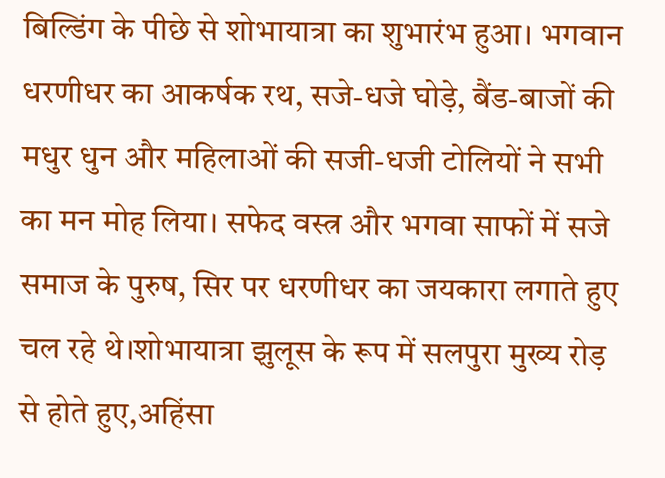बिल्डिंग के पीछे से शोभायात्रा का शुभारंभ हुआ। भगवान धरणीधर का आकर्षक रथ, सजे-धजे घोड़े, बैंड-बाजों की मधुर धुन और महिलाओं की सजी-धजी टोलियों ने सभी का मन मोह लिया। सफेद वस्त्र और भगवा साफों में सजे समाज के पुरुष, सिर पर धरणीधर का जयकारा लगाते हुए चल रहे थे।शोभायात्रा झुलूस के रूप में सलपुरा मुख्य रोड़ से होते हुए,अहिंसा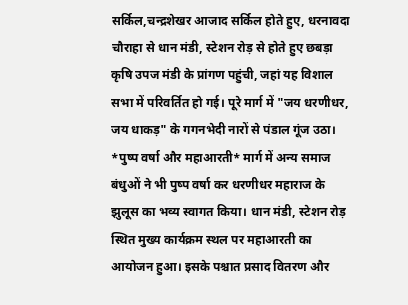सर्किल,चन्द्रशेखर आजाद सर्किल होते हुए, धरनावदा चौराहा से धान मंडी, स्टेशन रोड़ से होते हुए छबड़ा कृषि उपज मंडी के प्रांगण पहुंची, जहां यह विशाल सभा में परिवर्तित हो गई। पूरे मार्ग में "जय धरणीधर, जय धाकड़" के गगनभेदी नारों से पंडाल गूंज उठा। *पुष्प वर्षा और महाआरती* मार्ग में अन्य समाज बंधुओं ने भी पुष्प वर्षा कर धरणीधर महाराज के झुलूस का भव्य स्वागत किया। धान मंडी, स्टेशन रोड़ स्थित मुख्य कार्यक्रम स्थल पर महाआरती का आयोजन हुआ। इसके पश्चात प्रसाद वितरण और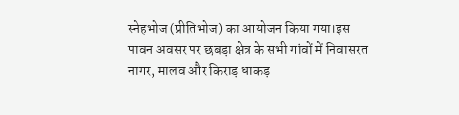स्नेहभोज (प्रीतिभोज) का आयोजन किया गया।इस पावन अवसर पर छबड़ा क्षेत्र के सभी गांवों में निवासरत नागर, मालव और किराड़ धाकड़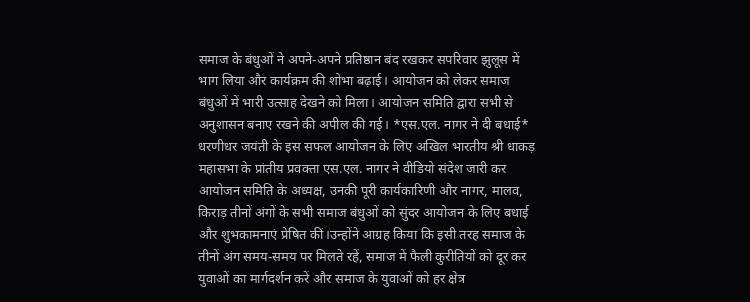समाज के बंधुओं ने अपने-अपने प्रतिष्ठान बंद रखकर सपरिवार झुलूस में भाग लिया और कार्यक्रम की शोभा बढ़ाई। आयोजन को लेकर समाज बंधुओं में भारी उत्साह देखने को मिला। आयोजन समिति द्वारा सभी से अनुशासन बनाए रखने की अपील की गई। *एस.एल. नागर ने दी बधाई* धरणीधर जयंती के इस सफल आयोजन के लिए अखिल भारतीय श्री धाकड़ महासभा के प्रांतीय प्रवक्ता एस.एल. नागर ने वीडियो संदेश जारी कर आयोजन समिति के अध्यक्ष, उनकी पूरी कार्यकारिणी और नागर, मालव, किराड़ तीनों अंगों के सभी समाज बंधुओं को सुंदर आयोजन के लिए बधाई और शुभकामनाएं प्रेषित कीं।उन्होंने आग्रह किया कि इसी तरह समाज के तीनों अंग समय-समय पर मिलते रहें, समाज में फैली कुरीतियों को दूर कर युवाओं का मार्गदर्शन करें और समाज के युवाओं को हर क्षेत्र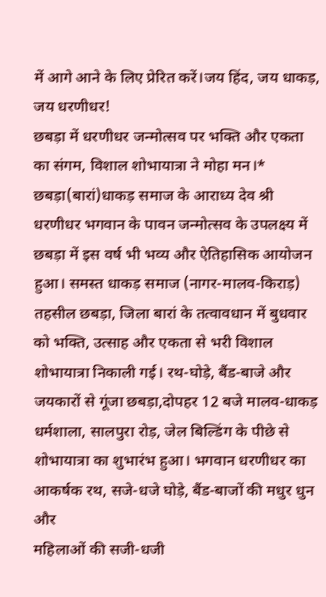में आगे आने के लिए प्रेरित करें।जय हिंद, जय धाकड़, जय धरणीधर!
छबड़ा में धरणीधर जन्मोत्सव पर भक्ति और एकता का संगम, विशाल शोभायात्रा ने मोहा मन।* छबड़ा(बारां)धाकड़ समाज के आराध्य देव श्री धरणीधर भगवान के पावन जन्मोत्सव के उपलक्ष्य में छबड़ा में इस वर्ष भी भव्य और ऐतिहासिक आयोजन हुआ। समस्त धाकड़ समाज (नागर-मालव-किराड़) तहसील छबड़ा, जिला बारां के तत्वावधान में बुधवार को भक्ति, उत्साह और एकता से भरी विशाल शोभायात्रा निकाली गई। रथ-घोड़े, बैंड-बाजे और जयकारों से गूंजा छबड़ा,दोपहर 12 बजे मालव-धाकड़ धर्मशाला, सालपुरा रोड़, जेल बिल्डिंग के पीछे से शोभायात्रा का शुभारंभ हुआ। भगवान धरणीधर का आकर्षक रथ, सजे-धजे घोड़े, बैंड-बाजों की मधुर धुन और
महिलाओं की सजी-धजी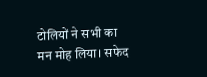टोलियों ने सभी का मन मोह लिया। सफेद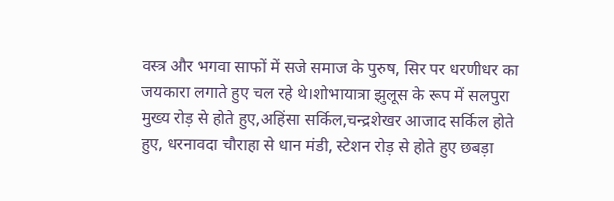वस्त्र और भगवा साफों में सजे समाज के पुरुष, सिर पर धरणीधर का जयकारा लगाते हुए चल रहे थे।शोभायात्रा झुलूस के रूप में सलपुरा मुख्य रोड़ से होते हुए,अहिंसा सर्किल,चन्द्रशेखर आजाद सर्किल होते हुए, धरनावदा चौराहा से धान मंडी, स्टेशन रोड़ से होते हुए छबड़ा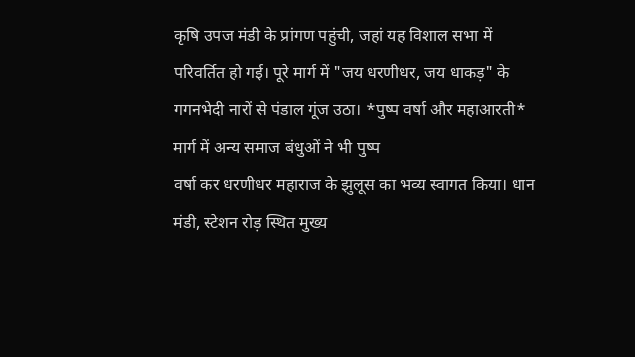कृषि उपज मंडी के प्रांगण पहुंची, जहां यह विशाल सभा में परिवर्तित हो गई। पूरे मार्ग में "जय धरणीधर, जय धाकड़" के गगनभेदी नारों से पंडाल गूंज उठा। *पुष्प वर्षा और महाआरती* मार्ग में अन्य समाज बंधुओं ने भी पुष्प
वर्षा कर धरणीधर महाराज के झुलूस का भव्य स्वागत किया। धान मंडी, स्टेशन रोड़ स्थित मुख्य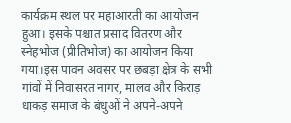कार्यक्रम स्थल पर महाआरती का आयोजन हुआ। इसके पश्चात प्रसाद वितरण और स्नेहभोज (प्रीतिभोज) का आयोजन किया गया।इस पावन अवसर पर छबड़ा क्षेत्र के सभी गांवों में निवासरत नागर, मालव और किराड़ धाकड़ समाज के बंधुओं ने अपने-अपने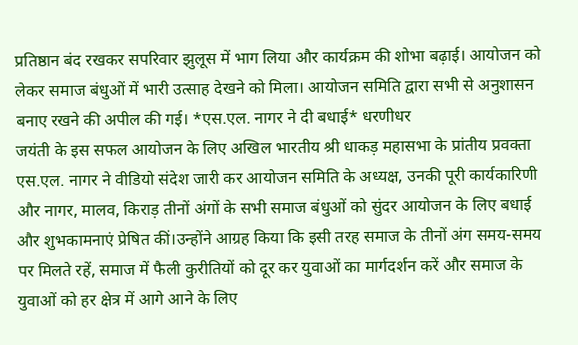प्रतिष्ठान बंद रखकर सपरिवार झुलूस में भाग लिया और कार्यक्रम की शोभा बढ़ाई। आयोजन को लेकर समाज बंधुओं में भारी उत्साह देखने को मिला। आयोजन समिति द्वारा सभी से अनुशासन बनाए रखने की अपील की गई। *एस.एल. नागर ने दी बधाई* धरणीधर
जयंती के इस सफल आयोजन के लिए अखिल भारतीय श्री धाकड़ महासभा के प्रांतीय प्रवक्ता एस.एल. नागर ने वीडियो संदेश जारी कर आयोजन समिति के अध्यक्ष, उनकी पूरी कार्यकारिणी और नागर, मालव, किराड़ तीनों अंगों के सभी समाज बंधुओं को सुंदर आयोजन के लिए बधाई और शुभकामनाएं प्रेषित कीं।उन्होंने आग्रह किया कि इसी तरह समाज के तीनों अंग समय-समय पर मिलते रहें, समाज में फैली कुरीतियों को दूर कर युवाओं का मार्गदर्शन करें और समाज के युवाओं को हर क्षेत्र में आगे आने के लिए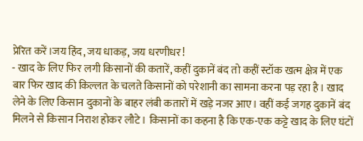प्रेरित करें।जय हिंद, जय धाकड़, जय धरणीधर!
- खाद के लिए फिर लगी किसानों की कतारें, कहीं दुकानें बंद तो कहीं स्टॉक खत्म क्षेत्र में एक बार फिर खाद की किल्लत के चलते किसानों को परेशानी का सामना करना पड़ रहा है। खाद लेने के लिए किसान दुकानों के बाहर लंबी कतारों में खड़े नजर आए। वहीं कई जगह दुकानें बंद मिलने से किसान निराश होकर लौटे। किसानों का कहना है कि एक-एक कट्टे खाद के लिए घंटों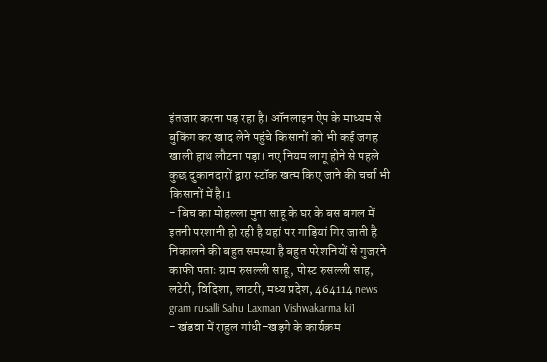इंतजार करना पड़ रहा है। ऑनलाइन ऐप के माध्यम से बुकिंग कर खाद लेने पहुंचे किसानों को भी कई जगह खाली हाथ लौटना पड़ा। नए नियम लागू होने से पहले कुछ दुकानदारों द्वारा स्टॉक खत्म किए जाने की चर्चा भी किसानों में है।1
- बिच का मोहल्ला मुना साहू के घर के बस बगल में इतनी परशानी हो रही है यहां पर गाड़ियां गिर जाती है निकालने की बहुत समस्या है बहुत परेशनियों से गुजरने काफी पताः ग्राम रुसल्ली साहू, पोस्ट रुसल्ली साह, लटेरी, विदिशा, लाटरी, मध्य प्रदेश, 464114 news gram rusalli Sahu Laxman Vishwakarma ki1
- खंडवा में राहुल गांधी-खड़गे के कार्यक्रम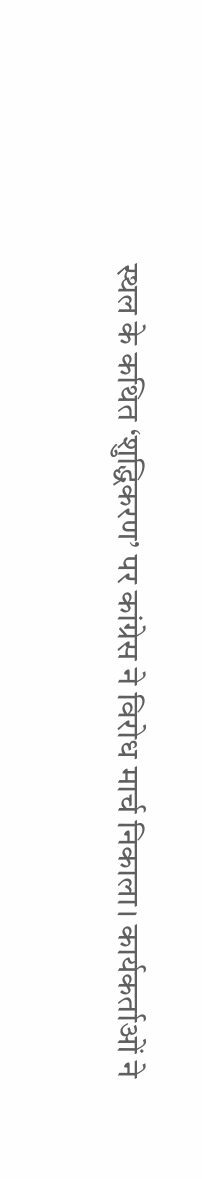स्थल के कथित ‘शुद्धिकरण’ पर कांग्रेस ने विरोध मार्च निकाला। कार्यकर्ताओं ने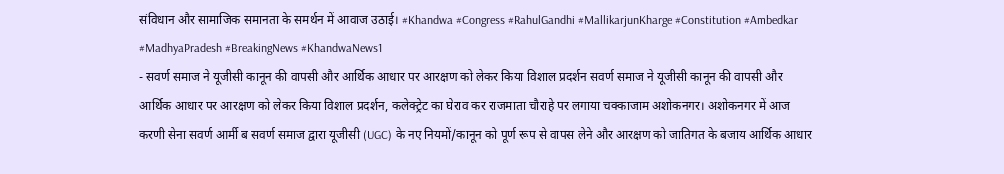संविधान और सामाजिक समानता के समर्थन में आवाज उठाई। #Khandwa #Congress #RahulGandhi #MallikarjunKharge #Constitution #Ambedkar #MadhyaPradesh #BreakingNews #KhandwaNews1
- सवर्ण समाज ने यूजीसी कानून की वापसी और आर्थिक आधार पर आरक्षण को लेकर किया विशाल प्रदर्शन सवर्ण समाज ने यूजीसी कानून की वापसी और आर्थिक आधार पर आरक्षण को लेकर किया विशाल प्रदर्शन, कलेक्ट्रेट का घेराव कर राजमाता चौराहे पर लगाया चक्काजाम अशोकनगर। अशोकनगर में आज करणी सेना सवर्ण आर्मी ब सवर्ण समाज द्वारा यूजीसी (UGC) के नए नियमों/कानून को पूर्ण रूप से वापस लेने और आरक्षण को जातिगत के बजाय आर्थिक आधार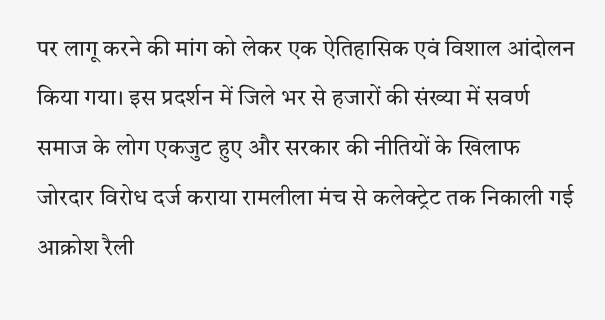पर लागू करने की मांग को लेकर एक ऐतिहासिक एवं विशाल आंदोलन किया गया। इस प्रदर्शन में जिले भर से हजारों की संख्या में सवर्ण समाज के लोग एकजुट हुए और सरकार की नीतियों के खिलाफ जोरदार विरोध दर्ज कराया रामलीला मंच से कलेक्ट्रेट तक निकाली गई आक्रोश रैली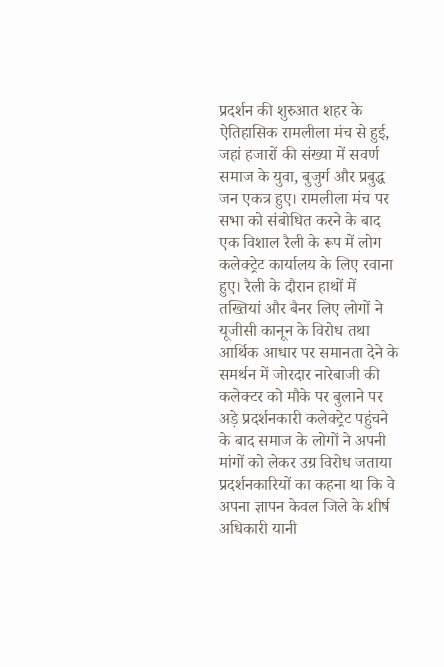प्रदर्शन की शुरुआत शहर के ऐतिहासिक रामलीला मंच से हुई, जहां हजारों की संख्या में सवर्ण समाज के युवा, बुजुर्ग और प्रबुद्ध जन एकत्र हुए। रामलीला मंच पर सभा को संबोधित करने के बाद एक विशाल रैली के रूप में लोग कलेक्ट्रेट कार्यालय के लिए रवाना हुए। रैली के दौरान हाथों में तख्तियां और बैनर लिए लोगों ने यूजीसी कानून के विरोध तथा आर्थिक आधार पर समानता देने के समर्थन में जोरदार नारेबाजी की कलेक्टर को मौके पर बुलाने पर अड़े प्रदर्शनकारी कलेक्ट्रेट पहुंचने के बाद समाज के लोगों ने अपनी मांगों को लेकर उग्र विरोध जताया प्रदर्शनकारियों का कहना था कि वे अपना ज्ञापन केवल जिले के शीर्ष अधिकारी यानी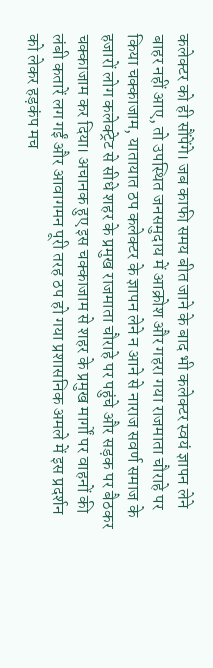कलेक्टर को ही सौंपेंगे। जब काफी समय बीत जाने के बाद भी कलेक्टर स्वयं ज्ञापन लेने बाहर नहीं आए, तो उपस्थित जनसमुदाय में आक्रोश और गहरा गया राजमाता चौराहे पर किया चक्काजाम, यातायात ठप कलेक्टर के ज्ञापन लेने न आने से नाराज सवर्ण समाज के हजारों लोग कलेक्ट्रेट से सीधे शहर के प्रमुख राजमाता चौराहे पर पहुंचे और सड़क पर बैठकर चक्काजाम कर दिया। अचानक हुए इस चक्काजाम से शहर के प्रमुख मार्गों पर वाहनों की लंबी कतारें लग गईं और आवागमन पूरी तरह ठप हो गया प्रशासनिक अमले में इस प्रदर्शन को लेकर हड़कंप मच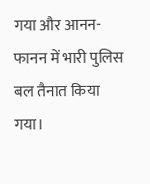गया और आनन-फानन में भारी पुलिस बल तैनात किया गया।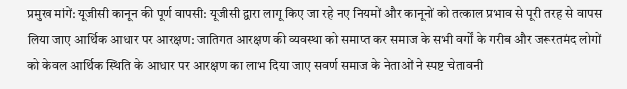प्रमुख मांगें: यूजीसी कानून की पूर्ण वापसी: यूजीसी द्वारा लागू किए जा रहे नए नियमों और कानूनों को तत्काल प्रभाव से पूरी तरह से वापस लिया जाए आर्थिक आधार पर आरक्षण: जातिगत आरक्षण की व्यवस्था को समाप्त कर समाज के सभी वर्गों के गरीब और जरूरतमंद लोगों को केवल आर्थिक स्थिति के आधार पर आरक्षण का लाभ दिया जाए सवर्ण समाज के नेताओं ने स्पष्ट चेतावनी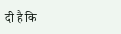दी है कि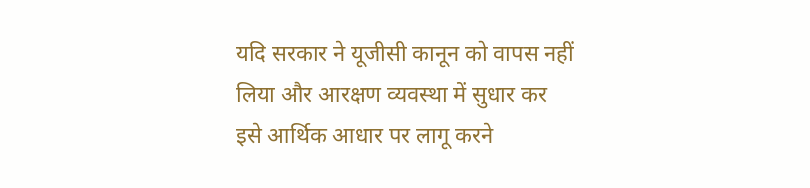यदि सरकार ने यूजीसी कानून को वापस नहीं लिया और आरक्षण व्यवस्था में सुधार कर इसे आर्थिक आधार पर लागू करने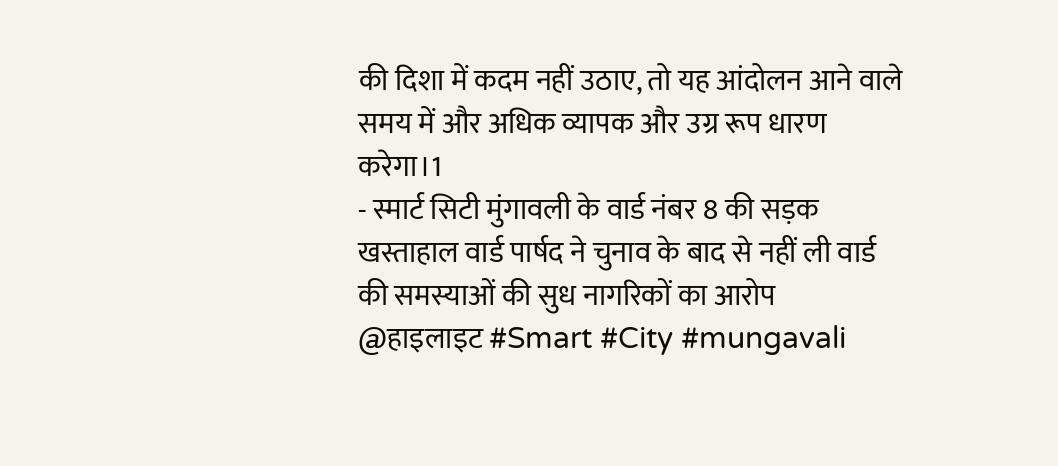की दिशा में कदम नहीं उठाए, तो यह आंदोलन आने वाले समय में और अधिक व्यापक और उग्र रूप धारण करेगा।1
- स्मार्ट सिटी मुंगावली के वार्ड नंबर 8 की सड़क खस्ताहाल वार्ड पार्षद ने चुनाव के बाद से नहीं ली वार्ड की समस्याओं की सुध नागरिकों का आरोप @हाइलाइट #Smart #City #mungavali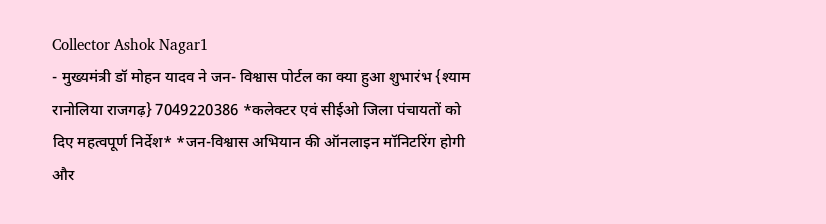Collector Ashok Nagar1
- मुख्यमंत्री डॉ मोहन यादव ने जन- विश्वास पोर्टल का क्या हुआ शुभारंभ {श्याम रानोलिया राजगढ़} 7049220386 *कलेक्टर एवं सीईओ जिला पंचायतों को दिए महत्वपूर्ण निर्देश* *जन-विश्वास अभियान की ऑनलाइन मॉनिटरिंग होगी और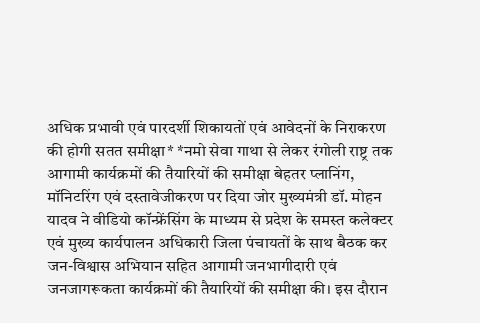अधिक प्रभावी एवं पारदर्शी शिकायतों एवं आवेदनों के निराकरण की होगी सतत समीक्षा* *नमो सेवा गाथा से लेकर रंगोली राष्ट्र तक आगामी कार्यक्रमों की तैयारियों की समीक्षा बेहतर प्लानिंग, मॉनिटरिंग एवं दस्तावेजीकरण पर दिया जोर मुख्यमंत्री डॉ. मोहन यादव ने वीडियो कॉन्फ्रेंसिंग के माध्यम से प्रदेश के समस्त कलेक्टर एवं मुख्य कार्यपालन अधिकारी जिला पंचायतों के साथ बैठक कर जन-विश्वास अभियान सहित आगामी जनभागीदारी एवं जनजागरूकता कार्यक्रमों की तैयारियों की समीक्षा की। इस दौरान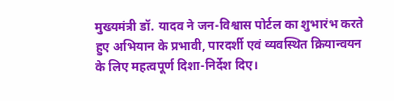मुख्यमंत्री डॉ. यादव ने जन-विश्वास पोर्टल का शुभारंभ करते हुए अभियान के प्रभावी, पारदर्शी एवं व्यवस्थित क्रियान्वयन के लिए महत्वपूर्ण दिशा-निर्देश दिए।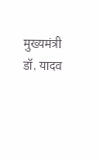मुख्यमंत्री डॉ. यादव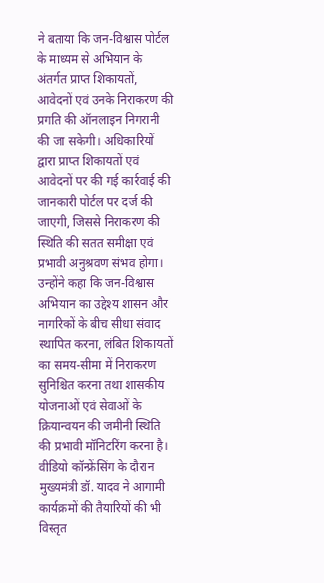ने बताया कि जन-विश्वास पोर्टल के माध्यम से अभियान के अंतर्गत प्राप्त शिकायतों, आवेदनों एवं उनके निराकरण की प्रगति की ऑनलाइन निगरानी की जा सकेगी। अधिकारियों द्वारा प्राप्त शिकायतों एवं आवेदनों पर की गई कार्रवाई की जानकारी पोर्टल पर दर्ज की जाएगी, जिससे निराकरण की स्थिति की सतत समीक्षा एवं प्रभावी अनुश्रवण संभव होगा। उन्होंने कहा कि जन-विश्वास अभियान का उद्देश्य शासन और नागरिकों के बीच सीधा संवाद स्थापित करना, लंबित शिकायतों का समय-सीमा में निराकरण सुनिश्चित करना तथा शासकीय योजनाओं एवं सेवाओं के क्रियान्वयन की जमीनी स्थिति की प्रभावी मॉनिटरिंग करना है। वीडियो कॉन्फ्रेंसिंग के दौरान मुख्यमंत्री डॉ. यादव ने आगामी कार्यक्रमों की तैयारियों की भी विस्तृत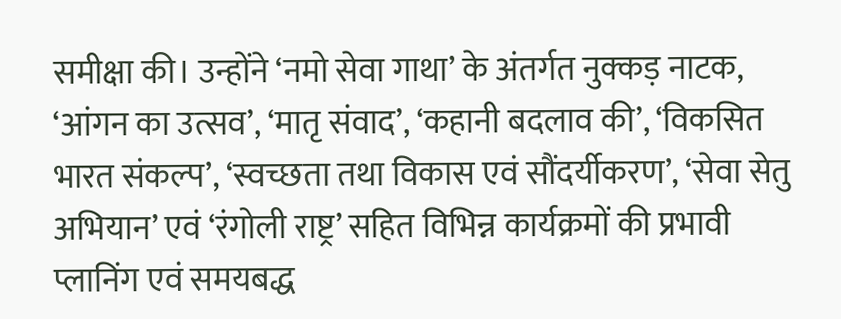समीक्षा की। उन्होंने ‘नमो सेवा गाथा’ के अंतर्गत नुक्कड़ नाटक, ‘आंगन का उत्सव’, ‘मातृ संवाद’, ‘कहानी बदलाव की’, ‘विकसित भारत संकल्प’, ‘स्वच्छता तथा विकास एवं सौंदर्यीकरण’, ‘सेवा सेतु अभियान’ एवं ‘रंगोली राष्ट्र’ सहित विभिन्न कार्यक्रमों की प्रभावी प्लानिंग एवं समयबद्ध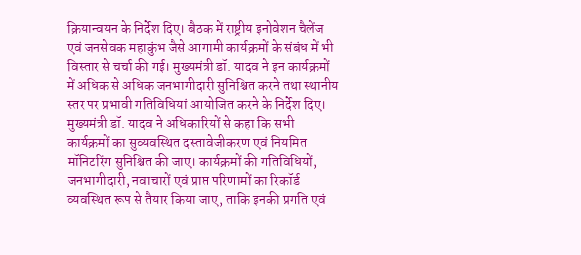क्रियान्वयन के निर्देश दिए। बैठक में राष्ट्रीय इनोवेशन चैलेंज एवं जनसेवक महाकुंभ जैसे आगामी कार्यक्रमों के संबंध में भी विस्तार से चर्चा की गई। मुख्यमंत्री डॉ. यादव ने इन कार्यक्रमों में अधिक से अधिक जनभागीदारी सुनिश्चित करने तथा स्थानीय स्तर पर प्रभावी गतिविधियां आयोजित करने के निर्देश दिए। मुख्यमंत्री डॉ. यादव ने अधिकारियों से कहा कि सभी कार्यक्रमों का सुव्यवस्थित दस्तावेजीकरण एवं नियमित मॉनिटरिंग सुनिश्चित की जाए। कार्यक्रमों की गतिविधियों, जनभागीदारी, नवाचारों एवं प्राप्त परिणामों का रिकॉर्ड व्यवस्थित रूप से तैयार किया जाए, ताकि इनकी प्रगति एवं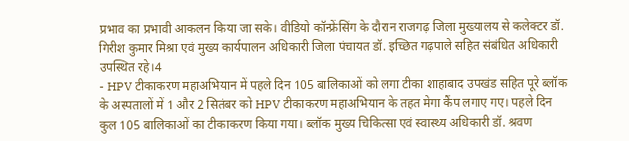प्रभाव का प्रभावी आकलन किया जा सके। वीडियो कॉन्फ्रेंसिंग के दौरान राजगढ़ जिला मुख्यालय से कलेक्टर डॉ. गिरीश कुमार मिश्रा एवं मुख्य कार्यपालन अधिकारी जिला पंचायत डॉ. इच्छित गढ़पाले सहित संबंधित अधिकारी उपस्थित रहे।4
- HPV टीकाकरण महाअभियान में पहले दिन 105 बालिकाओं को लगा टीका शाहाबाद उपखंड सहित पूरे ब्लॉक के अस्पतालों में 1 और 2 सितंबर को HPV टीकाकरण महाअभियान के तहत मेगा कैंप लगाए गए। पहले दिन कुल 105 बालिकाओं का टीकाकरण किया गया। ब्लॉक मुख्य चिकित्सा एवं स्वास्थ्य अधिकारी डॉ. श्रवण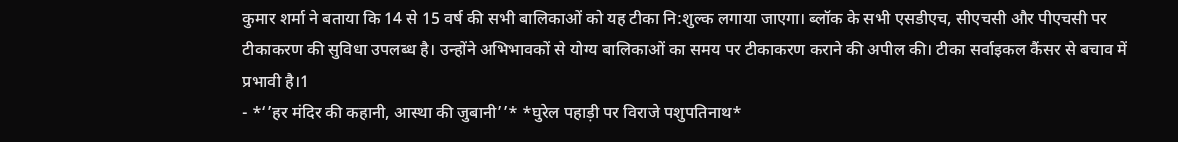कुमार शर्मा ने बताया कि 14 से 15 वर्ष की सभी बालिकाओं को यह टीका नि:शुल्क लगाया जाएगा। ब्लॉक के सभी एसडीएच, सीएचसी और पीएचसी पर टीकाकरण की सुविधा उपलब्ध है। उन्होंने अभिभावकों से योग्य बालिकाओं का समय पर टीकाकरण कराने की अपील की। टीका सर्वाइकल कैंसर से बचाव में प्रभावी है।1
- *‘’हर मंदिर की कहानी, आस्था की जुबानी’’* *घुरेल पहाड़ी पर विराजे पशुपतिनाथ*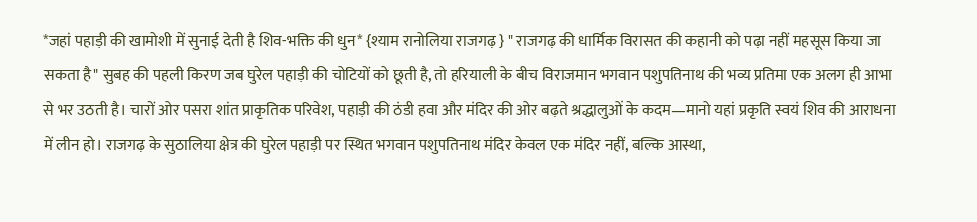*जहां पहाड़ी की खामोशी में सुनाई देती है शिव-भक्ति की धुन* {श्याम रानोलिया राजगढ़ } " राजगढ़ की धार्मिक विरासत की कहानी को पढ़ा नहीं महसूस किया जा सकता है" सुबह की पहली किरण जब घुरेल पहाड़ी की चोटियों को छूती है, तो हरियाली के बीच विराजमान भगवान पशुपतिनाथ की भव्य प्रतिमा एक अलग ही आभा से भर उठती है। चारों ओर पसरा शांत प्राकृतिक परिवेश, पहाड़ी की ठंडी हवा और मंदिर की ओर बढ़ते श्रद्धालुओं के कदम—मानो यहां प्रकृति स्वयं शिव की आराधना में लीन हो। राजगढ़ के सुठालिया क्षेत्र की घुरेल पहाड़ी पर स्थित भगवान पशुपतिनाथ मंदिर केवल एक मंदिर नहीं, बल्कि आस्था,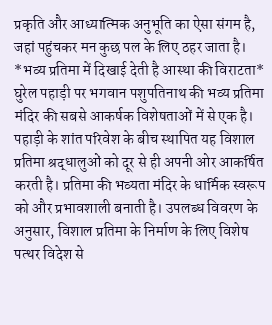प्रकृति और आध्यात्मिक अनुभूति का ऐसा संगम है, जहां पहुंचकर मन कुछ पल के लिए ठहर जाता है। *भव्य प्रतिमा में दिखाई देती है आस्था की विराटता* घुरेल पहाड़ी पर भगवान पशुपतिनाथ की भव्य प्रतिमा मंदिर की सबसे आकर्षक विशेषताओं में से एक है। पहाड़ी के शांत परिवेश के बीच स्थापित यह विशाल प्रतिमा श्रद्धालुओं को दूर से ही अपनी ओर आकर्षित करती है। प्रतिमा की भव्यता मंदिर के धार्मिक स्वरूप को और प्रभावशाली बनाती है। उपलब्ध विवरण के अनुसार, विशाल प्रतिमा के निर्माण के लिए विशेष पत्थर विदेश से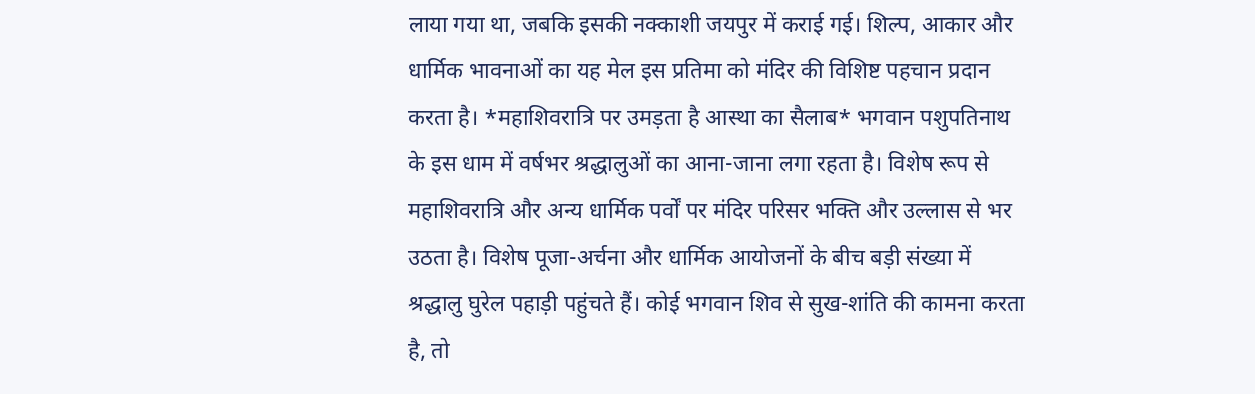लाया गया था, जबकि इसकी नक्काशी जयपुर में कराई गई। शिल्प, आकार और धार्मिक भावनाओं का यह मेल इस प्रतिमा को मंदिर की विशिष्ट पहचान प्रदान करता है। *महाशिवरात्रि पर उमड़ता है आस्था का सैलाब* भगवान पशुपतिनाथ के इस धाम में वर्षभर श्रद्धालुओं का आना-जाना लगा रहता है। विशेष रूप से महाशिवरात्रि और अन्य धार्मिक पर्वों पर मंदिर परिसर भक्ति और उल्लास से भर उठता है। विशेष पूजा-अर्चना और धार्मिक आयोजनों के बीच बड़ी संख्या में श्रद्धालु घुरेल पहाड़ी पहुंचते हैं। कोई भगवान शिव से सुख-शांति की कामना करता है, तो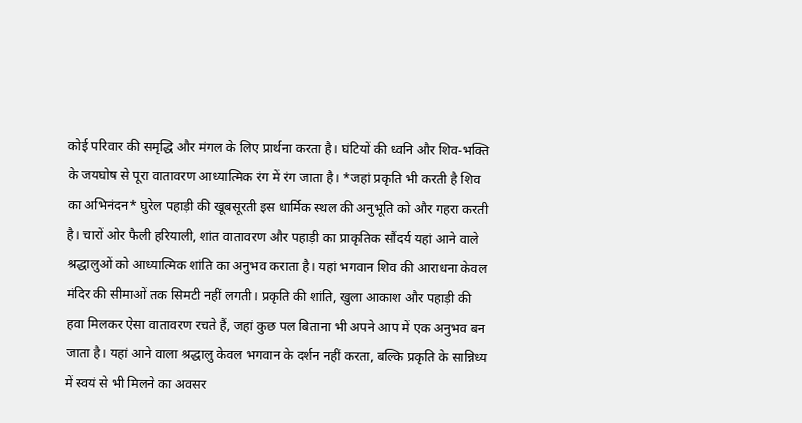कोई परिवार की समृद्धि और मंगल के लिए प्रार्थना करता है। घंटियों की ध्वनि और शिव-भक्ति के जयघोष से पूरा वातावरण आध्यात्मिक रंग में रंग जाता है। *जहां प्रकृति भी करती है शिव का अभिनंदन* घुरेल पहाड़ी की खूबसूरती इस धार्मिक स्थल की अनुभूति को और गहरा करती है। चारों ओर फैली हरियाली, शांत वातावरण और पहाड़ी का प्राकृतिक सौंदर्य यहां आने वाले श्रद्धालुओं को आध्यात्मिक शांति का अनुभव कराता है। यहां भगवान शिव की आराधना केवल मंदिर की सीमाओं तक सिमटी नहीं लगती। प्रकृति की शांति, खुला आकाश और पहाड़ी की हवा मिलकर ऐसा वातावरण रचते हैं, जहां कुछ पल बिताना भी अपने आप में एक अनुभव बन जाता है। यहां आने वाला श्रद्धालु केवल भगवान के दर्शन नहीं करता, बल्कि प्रकृति के सान्निध्य में स्वयं से भी मिलने का अवसर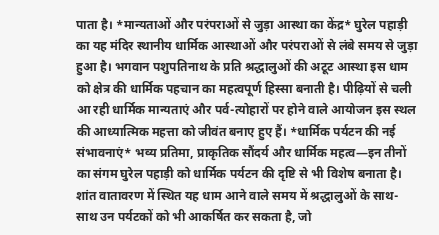पाता है। *मान्यताओं और परंपराओं से जुड़ा आस्था का केंद्र* घुरेल पहाड़ी का यह मंदिर स्थानीय धार्मिक आस्थाओं और परंपराओं से लंबे समय से जुड़ा हुआ है। भगवान पशुपतिनाथ के प्रति श्रद्धालुओं की अटूट आस्था इस धाम को क्षेत्र की धार्मिक पहचान का महत्वपूर्ण हिस्सा बनाती है। पीढ़ियों से चली आ रही धार्मिक मान्यताएं और पर्व-त्योहारों पर होने वाले आयोजन इस स्थल की आध्यात्मिक महत्ता को जीवंत बनाए हुए हैं। *धार्मिक पर्यटन की नई संभावनाएं* भव्य प्रतिमा, प्राकृतिक सौंदर्य और धार्मिक महत्व—इन तीनों का संगम घुरेल पहाड़ी को धार्मिक पर्यटन की दृष्टि से भी विशेष बनाता है। शांत वातावरण में स्थित यह धाम आने वाले समय में श्रद्धालुओं के साथ-साथ उन पर्यटकों को भी आकर्षित कर सकता है, जो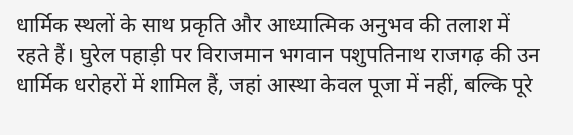धार्मिक स्थलों के साथ प्रकृति और आध्यात्मिक अनुभव की तलाश में रहते हैं। घुरेल पहाड़ी पर विराजमान भगवान पशुपतिनाथ राजगढ़ की उन धार्मिक धरोहरों में शामिल हैं, जहां आस्था केवल पूजा में नहीं, बल्कि पूरे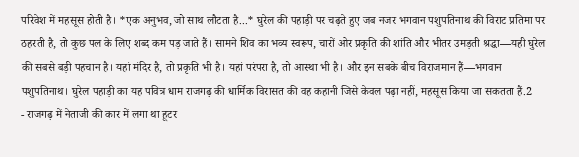परिवेश में महसूस होती है। *एक अनुभव, जो साथ लौटता है...* घुरेल की पहाड़ी पर चढ़ते हुए जब नजर भगवान पशुपतिनाथ की विराट प्रतिमा पर ठहरती है, तो कुछ पल के लिए शब्द कम पड़ जाते हैं। सामने शिव का भव्य स्वरूप, चारों ओर प्रकृति की शांति और भीतर उमड़ती श्रद्धा—यही घुरेल की सबसे बड़ी पहचान है। यहां मंदिर है, तो प्रकृति भी है। यहां परंपरा है, तो आस्था भी है। और इन सबके बीच विराजमान हैं—भगवान पशुपतिनाथ। घुरेल पहाड़ी का यह पवित्र धाम राजगढ़ की धार्मिक विरासत की वह कहानी जिसे केवल पढ़ा नहीं, महसूस किया जा सकतता हैं.2
- राजगढ़ में नेताजी की कार में लगा था हूटर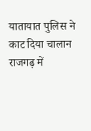यातायात पुलिस ने काट दिया चालान राजगढ़ में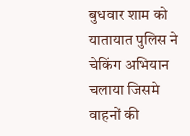बुधवार शाम को यातायात पुलिस ने चेकिंग अभियान चलाया जिसमे वाहनों की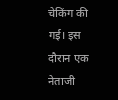चेकिंग की गई। इस दौरान एक नेताजी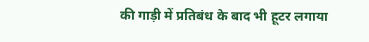की गाड़ी में प्रतिबंध के बाद भी हूटर लगाया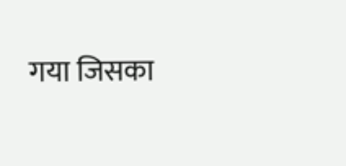गया जिसका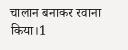चालान बनाकर रवाना किया।1